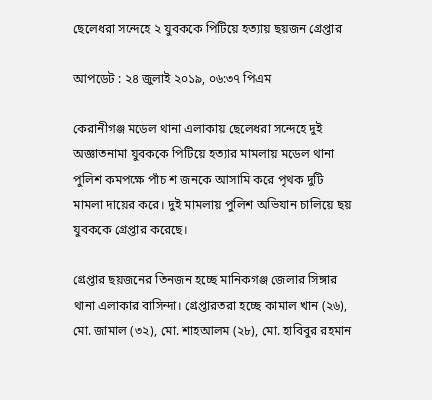ছেলেধরা সন্দেহে ২ যুবককে পিটিয়ে হত্যায় ছয়জন গ্রেপ্তার

আপডেট : ২৪ জুলাই ২০১৯, ০৬:৩৭ পিএম

কেরানীগঞ্জ মডেল থানা এলাকায় ছেলেধরা সন্দেহে দুই অজ্ঞাতনামা যুবককে পিটিয়ে হত্যার মামলায় মডেল থানা পুলিশ কমপক্ষে পাঁচ শ জনকে আসামি করে পৃথক দুটি মামলা দায়ের করে। দুই মামলায় পুলিশ অভিযান চালিয়ে ছয় যুবককে গ্রেপ্তার করেছে।

গ্রেপ্তার ছয়জনের তিনজন হচ্ছে মানিকগঞ্জ জেলার সিঙ্গার থানা এলাকার বাসিন্দা। গ্রেপ্তারতরা হচ্ছে কামাল খান (২৬), মো. জামাল (৩২), মো. শাহআলম (২৮), মো. হাবিবুর রহমান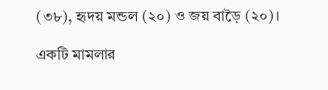(৩৮), হৃদয় মন্ডল (২০) ও জয় বাড়ৈ (২০)।

একটি মামলার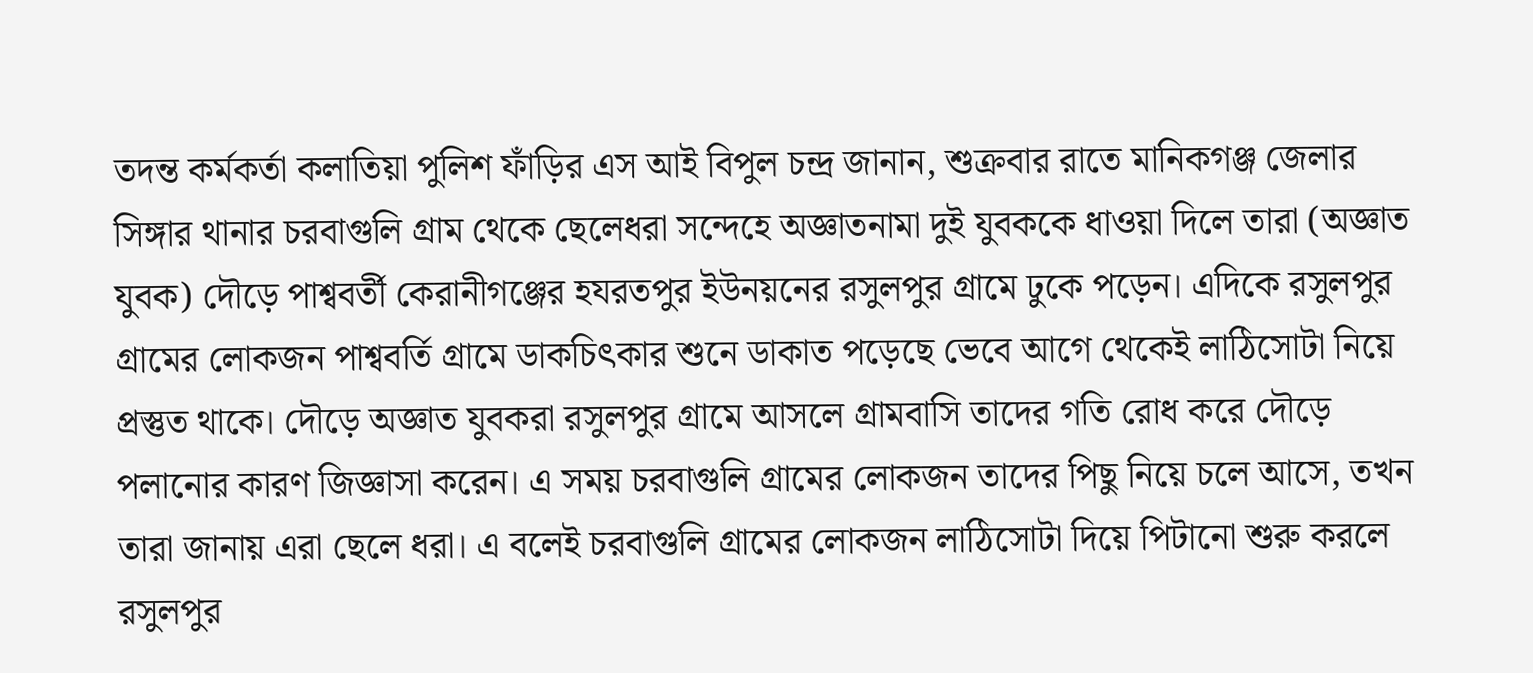তদন্ত কর্মকর্তা কলাতিয়া পুলিশ ফাঁড়ির এস আই বিপুল চন্দ্র জানান, শুক্রবার রাতে মানিকগঞ্জ জেলার সিঙ্গার থানার চরবাগুলি গ্রাম থেকে ছেলেধরা সন্দেহে অজ্ঞাতনামা দুই যুবককে ধাওয়া দিলে তারা (অজ্ঞাত যুবক) দৌড়ে পাশ্ববর্তী কেরানীগঞ্জের হযরতপুর ইউনয়নের রসুলপুর গ্রামে ঢুকে পড়েন। এদিকে রসুলপুর গ্রামের লোকজন পাশ্ববর্তি গ্রামে ডাকচিৎকার শুনে ডাকাত পড়েছে ভেবে আগে থেকেই লাঠিসোটা নিয়ে প্রস্তুত থাকে। দৌড়ে অজ্ঞাত যুবকরা রসুলপুর গ্রামে আসলে গ্রামবাসি তাদের গতি রোধ করে দৌড়ে পলানোর কারণ জিজ্ঞাসা করেন। এ সময় চরবাগুলি গ্রামের লোকজন তাদের পিছু নিয়ে চলে আসে, তখন তারা জানায় এরা ছেলে ধরা। এ বলেই চরবাগুলি গ্রামের লোকজন লাঠিসোটা দিয়ে পিটানো শুরু করলে রসুলপুর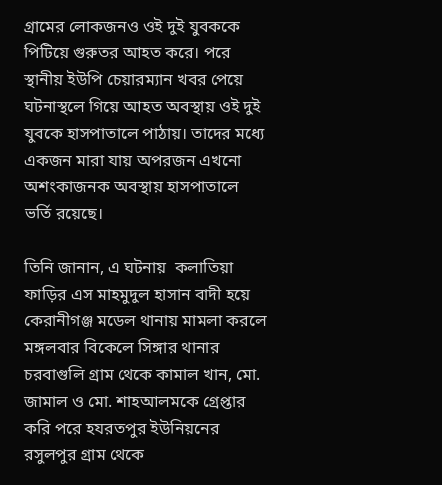গ্রামের লোকজনও ওই দুই যুবককে পিটিয়ে গুরুতর আহত করে। পরে স্থানীয় ইউপি চেয়ারম্যান খবর পেয়ে ঘটনাস্থলে গিয়ে আহত অবস্থায় ওই দুই যুবকে হাসপাতালে পাঠায়। তাদের মধ্যে একজন মারা যায় অপরজন এখনো অশংকাজনক অবস্থায় হাসপাতালে ভর্তি রয়েছে।

তিনি জানান, এ ঘটনায়  কলাতিয়া ফাড়ির এস মাহমুদুল হাসান বাদী হয়ে কেরানীগঞ্জ মডেল থানায় মামলা করলে মঙ্গলবার বিকেলে সিঙ্গার থানার চরবাগুলি গ্রাম থেকে কামাল খান, মো. জামাল ও মো. শাহআলমকে গ্রেপ্তার করি পরে হযরতপুর ইউনিয়নের রসুলপুর গ্রাম থেকে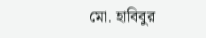মো. হাবিবুর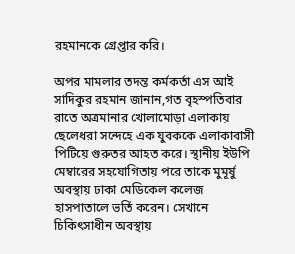রহমানকে গ্রেপ্তার করি।

অপর মামলার তদন্ত কর্মকর্তা এস আই সাদিকুর রহমান জানান,গত বৃহস্পতিবার রাতে অত্রমানার খোলামোড়া এলাকায় ছেলেধরা সন্দেহে এক যুবককে এলাকাবাসী পিটিয়ে গুরুতর আহত করে। স্থানীয় ইউপি মেম্বারের সহযোগিতায় পরে তাকে মুমূর্ষু অবস্থায় ঢাকা মেডিকেল কলেজ হাসপাতালে ভর্তি করেন। সেখানে চিকিৎসাধীন অবস্থায়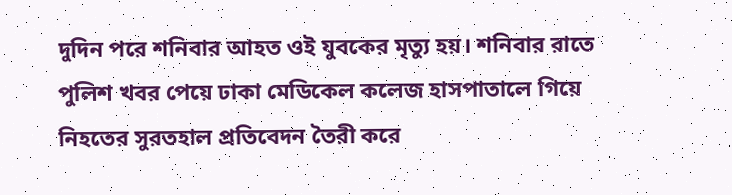দুদিন পরে শনিবার আহত ওই যুবকের মৃত্যু হয়। শনিবার রাতে পুলিশ খবর পেয়ে ঢাকা মেডিকেল কলেজ হাসপাতালে গিয়ে নিহতের সুরতহাল প্রতিবেদন তৈরী করে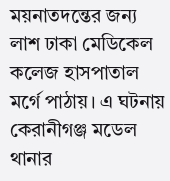ময়নাতদন্তের জন্য লাশ ঢাকা মেডিকেল কলেজ হাসপাতাল মর্গে পাঠায়। এ ঘটনায় কেরানীগঞ্জ মডেল থানার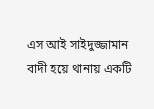এস আই সাইদুজ্জামান বাদী হয়ে থানায় একটি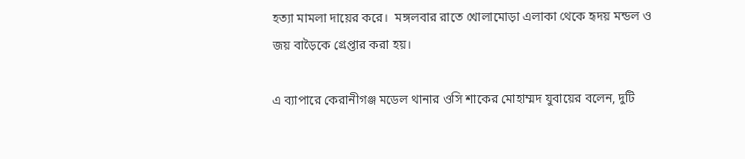হত্যা মামলা দায়ের করে।  মঙ্গলবার রাতে খোলামোড়া এলাকা থেকে হৃদয় মন্ডল ও জয় বাড়ৈকে গ্রেপ্তার করা হয়।

এ ব্যাপারে কেরানীগঞ্জ মডেল থানার ওসি শাকের মোহাম্মদ যুবায়ের বলেন, দুটি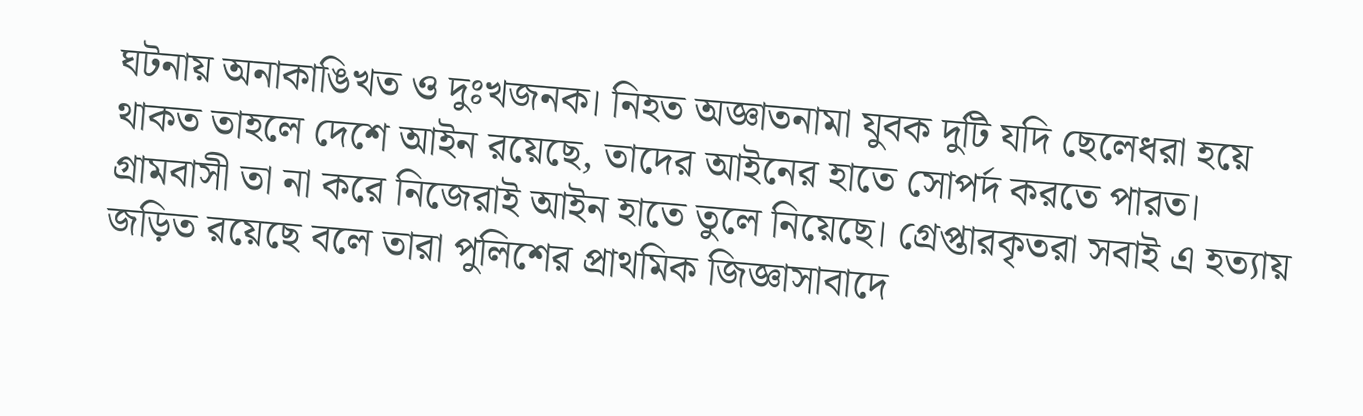ঘটনায় অনাকাঙিখত ও দুঃখজনক। নিহত অজ্ঞাতনামা যুবক দুটি যদি ছেলেধরা হয়ে থাকত তাহলে দেশে আইন রয়েছে, তাদের আইনের হাতে সোপর্দ করতে পারত। গ্রামবাসী তা না করে নিজেরাই আইন হাতে তুলে নিয়েছে। গ্রেপ্তারকৃতরা সবাই এ হত্যায় জড়িত রয়েছে বলে তারা পুলিশের প্রাথমিক জিজ্ঞাসাবাদে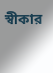স্বীকার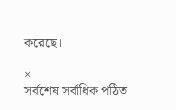করেছে।

×
সর্বশেষ সর্বাধিক পঠিত